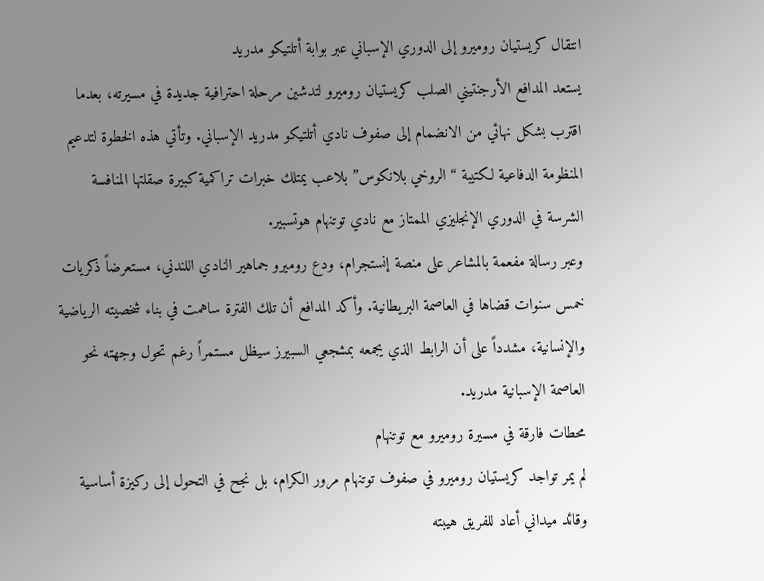انتقال كريستيان روميرو إلى الدوري الإسباني عبر بوابة أتلتيكو مدريد
يستعد المدافع الأرجنتيني الصلب كريستيان روميرو لتدشين مرحلة احترافية جديدة في مسيرته، بعدما اقترب بشكل نهائي من الانضمام إلى صفوف نادي أتلتيكو مدريد الإسباني. وتأتي هذه الخطوة لتدعيم المنظومة الدفاعية لكتيبة “الروخي بلانكوس” بلاعب يمتلك خبرات تراكمية كبيرة صقلتها المنافسة الشرسة في الدوري الإنجليزي الممتاز مع نادي توتنهام هوتسبير.
وعبر رسالة مفعمة بالمشاعر على منصة إنستجرام، ودع روميرو جماهير النادي اللندني، مستعرضاً ذكريات خمس سنوات قضاها في العاصمة البريطانية. وأكد المدافع أن تلك الفترة ساهمت في بناء شخصيته الرياضية والإنسانية، مشدداً على أن الرابط الذي يجمعه بمشجعي السبيرز سيظل مستمراً رغم تحول وجهته نحو العاصمة الإسبانية مدريد.
محطات فارقة في مسيرة روميرو مع توتنهام
لم يمر تواجد كريستيان روميرو في صفوف توتنهام مرور الكرام، بل نجح في التحول إلى ركيزة أساسية وقائد ميداني أعاد للفريق هيبته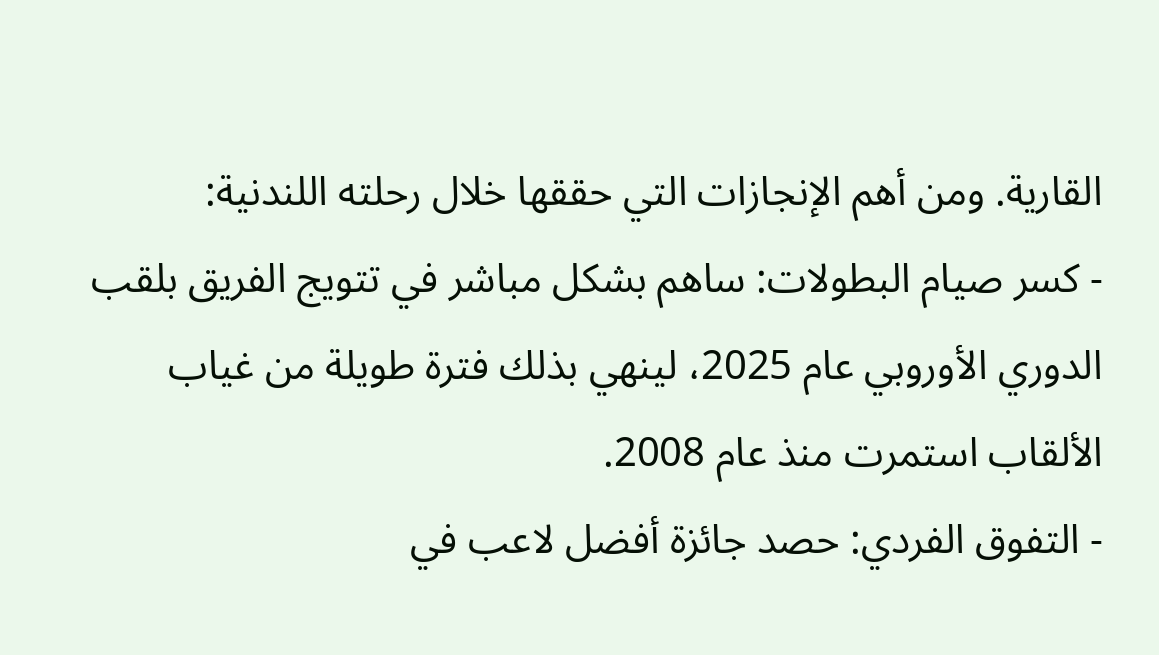القارية. ومن أهم الإنجازات التي حققها خلال رحلته اللندنية:
- كسر صيام البطولات: ساهم بشكل مباشر في تتويج الفريق بلقب الدوري الأوروبي عام 2025، لينهي بذلك فترة طويلة من غياب الألقاب استمرت منذ عام 2008.
- التفوق الفردي: حصد جائزة أفضل لاعب في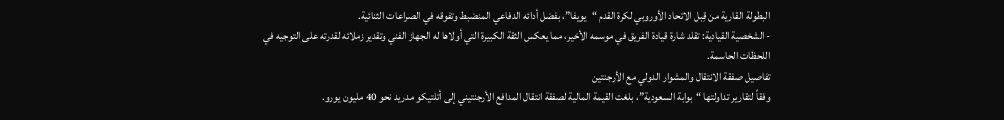البطولة القارية من قِبل الاتحاد الأوروبي لكرة القدم “يويفا”، بفضل أدائه الدفاعي المنضبط وتفوقه في الصراعات الثنائية.
- الشخصية القيادية: تقلد شارة قيادة الفريق في موسمه الأخير، مما يعكس الثقة الكبيرة التي أولاها له الجهاز الفني وتقدير زملائه لقدرته على التوجيه في اللحظات الحاسمة.
تفاصيل صفقة الانتقال والمشوار الدولي مع الأرجنتين
وفقاً لتقارير تداولتها “بوابة السعودية”، بلغت القيمة المالية لصفقة انتقال المدافع الأرجنتيني إلى أتلتيكو مدريد نحو 40 مليون يورو.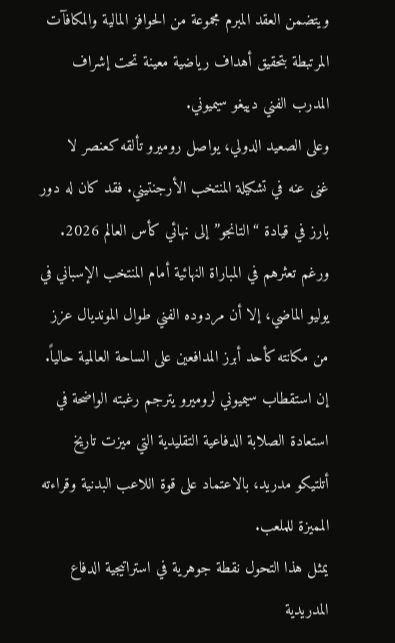ويتضمن العقد المبرم مجموعة من الحوافز المالية والمكافآت المرتبطة بتحقيق أهداف رياضية معينة تحت إشراف المدرب الفني دييغو سيميوني.
وعلى الصعيد الدولي، يواصل روميرو تألقه كعنصر لا غنى عنه في تشكيلة المنتخب الأرجنتيني. فقد كان له دور بارز في قيادة “التانجو” إلى نهائي كأس العالم 2026. ورغم تعثرهم في المباراة النهائية أمام المنتخب الإسباني في يوليو الماضي، إلا أن مردوده الفني طوال المونديال عزز من مكانته كأحد أبرز المدافعين على الساحة العالمية حالياً.
إن استقطاب سيميوني لروميرو يترجم رغبته الواضحة في استعادة الصلابة الدفاعية التقليدية التي ميزت تاريخ أتلتيكو مدريد، بالاعتماد على قوة اللاعب البدنية وقراءته المميزة للملعب.
يمثل هذا التحول نقطة جوهرية في استراتيجية الدفاع المدريدية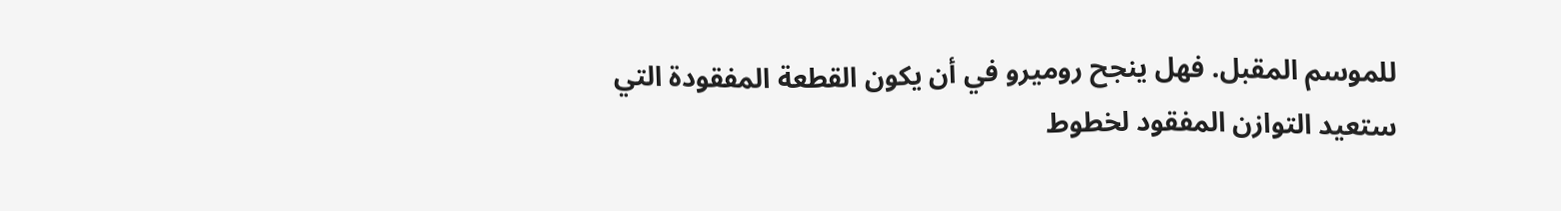للموسم المقبل. فهل ينجح روميرو في أن يكون القطعة المفقودة التي ستعيد التوازن المفقود لخطوط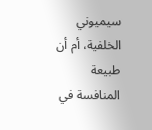سيميوني الخلفية، أم أن طبيعة المنافسة في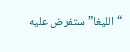“الليغا” ستفرض عليه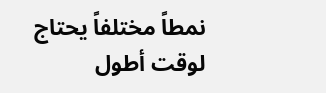نمطاً مختلفاً يحتاج لوقت أطول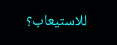للاستيعاب؟